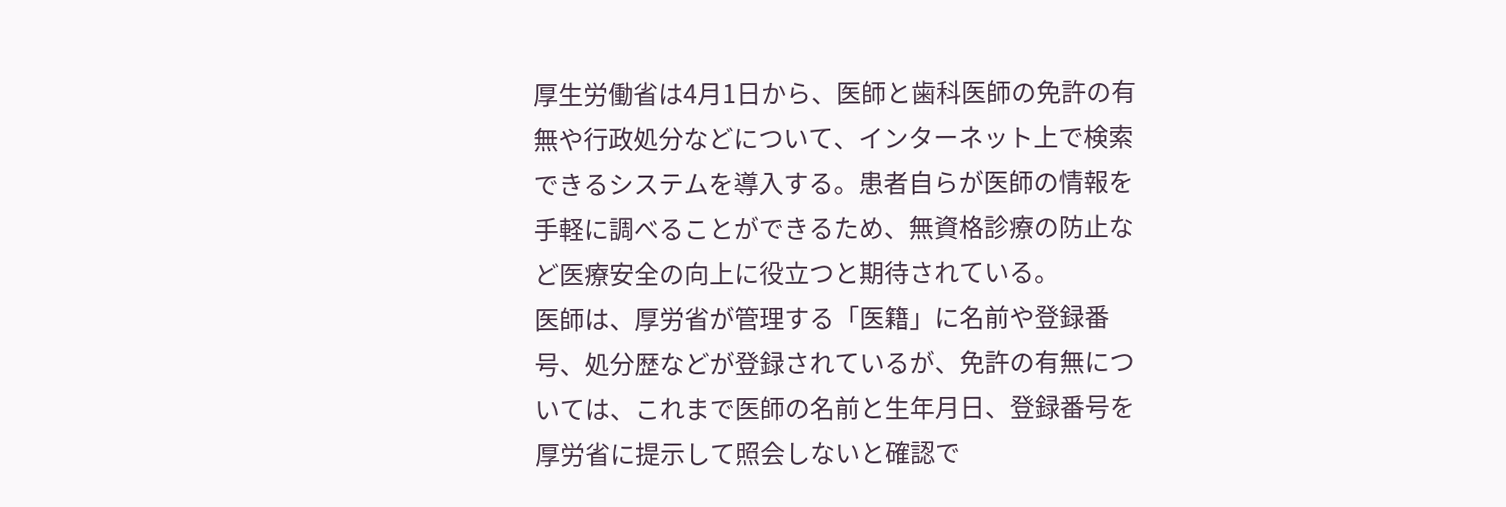厚生労働省は4月1日から、医師と歯科医師の免許の有無や行政処分などについて、インターネット上で検索できるシステムを導入する。患者自らが医師の情報を手軽に調べることができるため、無資格診療の防止など医療安全の向上に役立つと期待されている。
医師は、厚労省が管理する「医籍」に名前や登録番号、処分歴などが登録されているが、免許の有無については、これまで医師の名前と生年月日、登録番号を厚労省に提示して照会しないと確認で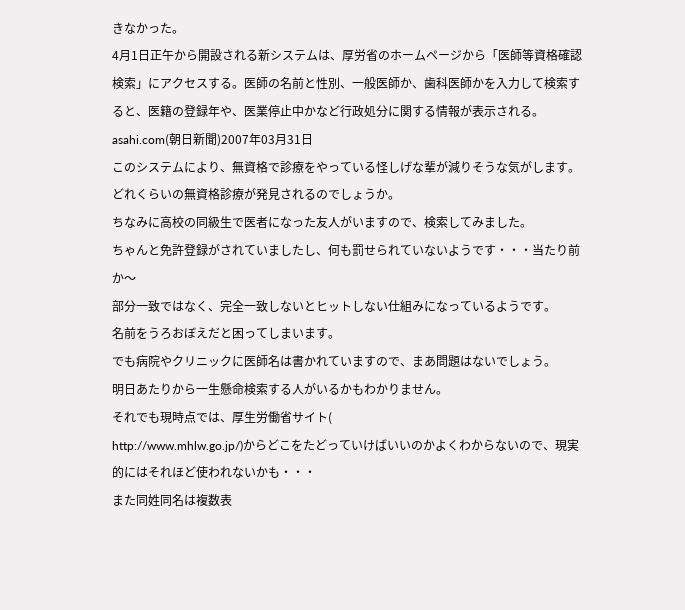きなかった。
4月1日正午から開設される新システムは、厚労省のホームページから「医師等資格確認検索」にアクセスする。医師の名前と性別、一般医師か、歯科医師かを入力して検索すると、医籍の登録年や、医業停止中かなど行政処分に関する情報が表示される。
asahi.com(朝日新聞)2007年03月31日
このシステムにより、無資格で診療をやっている怪しげな輩が減りそうな気がします。
どれくらいの無資格診療が発見されるのでしょうか。
ちなみに高校の同級生で医者になった友人がいますので、検索してみました。
ちゃんと免許登録がされていましたし、何も罰せられていないようです・・・当たり前か〜
部分一致ではなく、完全一致しないとヒットしない仕組みになっているようです。
名前をうろおぼえだと困ってしまいます。
でも病院やクリニックに医師名は書かれていますので、まあ問題はないでしょう。
明日あたりから一生懸命検索する人がいるかもわかりません。
それでも現時点では、厚生労働省サイト(
http://www.mhlw.go.jp/)からどこをたどっていけばいいのかよくわからないので、現実的にはそれほど使われないかも・・・
また同姓同名は複数表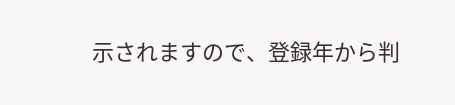示されますので、登録年から判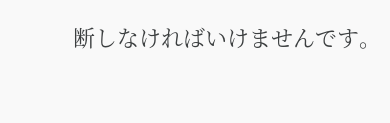断しなければいけませんです。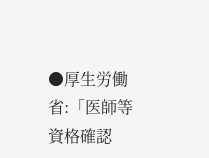●厚生労働省:「医師等資格確認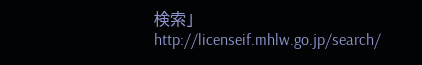検索」
http://licenseif.mhlw.go.jp/search/